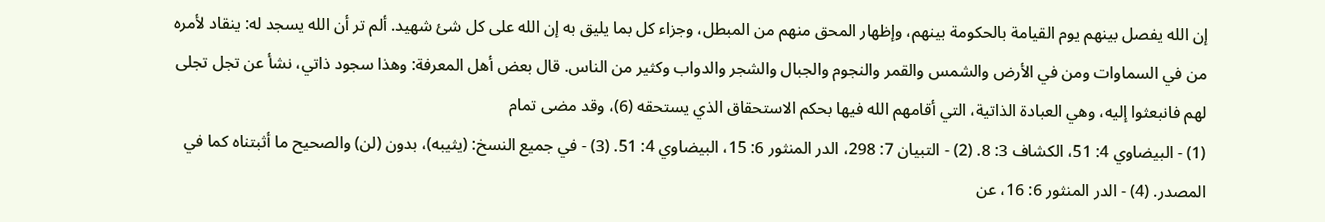إن الله يفصل بينهم يوم القيامة بالحكومة بينهم، وإظهار المحق منهم من المبطل، وجزاء كل بما يليق به إن الله على كل شئ شهيد. ألم تر أن الله يسجد له: ينقاد لأمره من في السماوات ومن في الأرض والشمس والقمر والنجوم والجبال والشجر والدواب وكثير من الناس. قال بعض أهل المعرفة: وهذا سجود ذاتي، نشأ عن تجل تجلى لهم فانبعثوا إليه، وهي العبادة الذاتية، التي أقامهم الله فيها بحكم الاستحقاق الذي يستحقه (6)، وقد مضى تمام
(1) - البيضاوي 4: 51، الكشاف 3: 8. (2) - التبيان 7: 298، الدر المنثور 6: 15، البيضاوي 4: 51. (3) - في جميع النسخ: (يثيبه)، بدون (لن) والصحيح ما أثبتناه كما في المصدر. (4) - الدر المنثور 6: 16، عن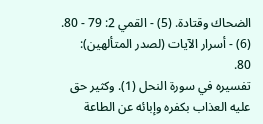الضحاك وقتادة. (5) - القمي 2: 79 - 80. (6) - أسرار الآيات (لصدر المتألهين): 80.
تفسيره في سورة النحل (1). وكثير حق عليه العذاب بكفره وإبائه عن الطاعة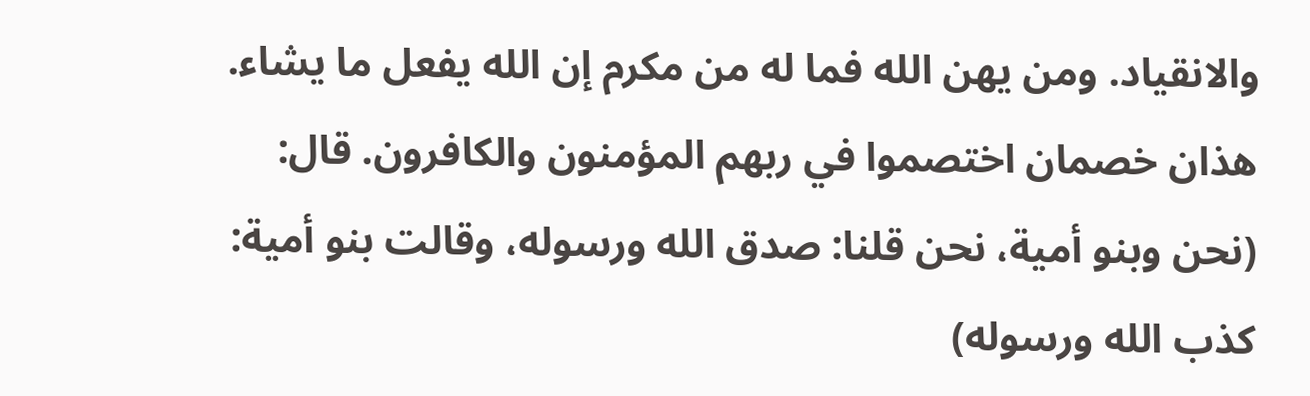والانقياد. ومن يهن الله فما له من مكرم إن الله يفعل ما يشاء. هذان خصمان اختصموا في ربهم المؤمنون والكافرون. قال: (نحن وبنو أمية، نحن قلنا: صدق الله ورسوله، وقالت بنو أمية: كذب الله ورسوله)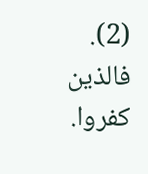(2). فالذين كفروا.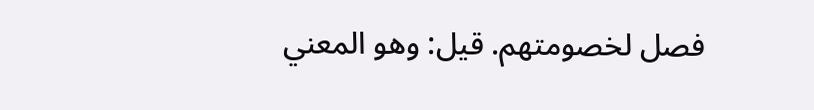فصل لخصومتهم. قيل: وهو المعني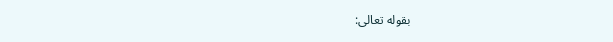بقوله تعالى: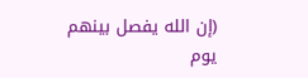(إن الله يفصل بينهم يوم